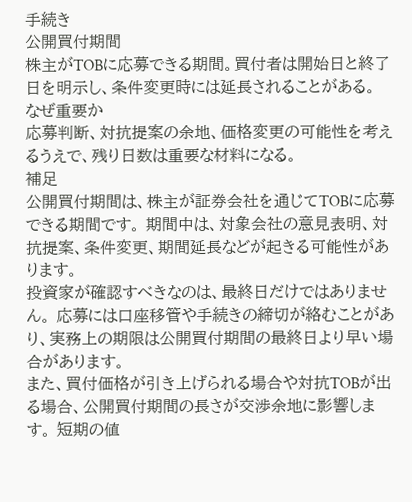手続き
公開買付期間
株主がTOBに応募できる期間。買付者は開始日と終了日を明示し、条件変更時には延長されることがある。
なぜ重要か
応募判断、対抗提案の余地、価格変更の可能性を考えるうえで、残り日数は重要な材料になる。
補足
公開買付期間は、株主が証券会社を通じてTOBに応募できる期間です。 期間中は、対象会社の意見表明、対抗提案、条件変更、期間延長などが起きる可能性があります。
投資家が確認すべきなのは、最終日だけではありません。 応募には口座移管や手続きの締切が絡むことがあり、実務上の期限は公開買付期間の最終日より早い場合があります。
また、買付価格が引き上げられる場合や対抗TOBが出る場合、公開買付期間の長さが交渉余地に影響します。 短期の値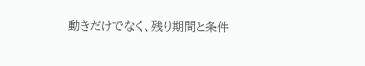動きだけでなく、残り期間と条件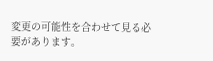変更の可能性を合わせて見る必要があります。